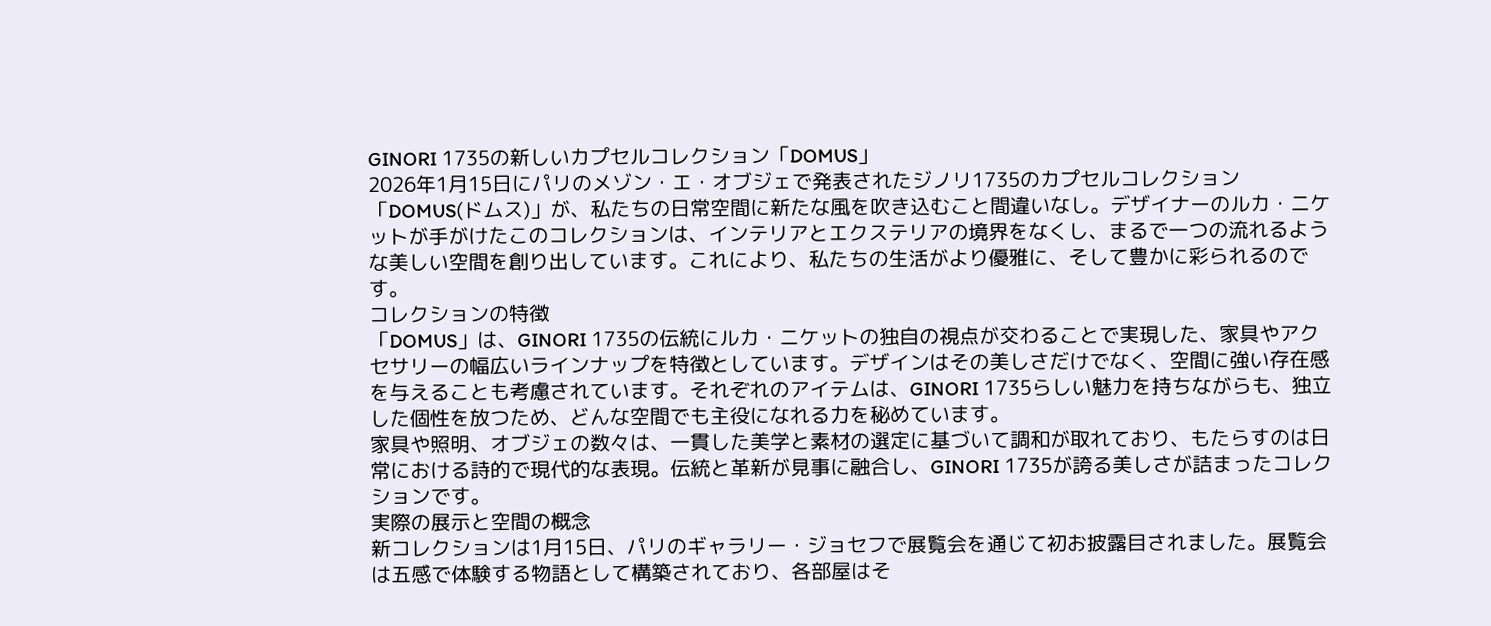GINORI 1735の新しいカプセルコレクション「DOMUS」
2026年1月15日にパリのメゾン・エ・オブジェで発表されたジノリ1735のカプセルコレクション「DOMUS(ドムス)」が、私たちの日常空間に新たな風を吹き込むこと間違いなし。デザイナーのルカ・ニケットが手がけたこのコレクションは、インテリアとエクステリアの境界をなくし、まるで一つの流れるような美しい空間を創り出しています。これにより、私たちの生活がより優雅に、そして豊かに彩られるのです。
コレクションの特徴
「DOMUS」は、GINORI 1735の伝統にルカ・ニケットの独自の視点が交わることで実現した、家具やアクセサリーの幅広いラインナップを特徴としています。デザインはその美しさだけでなく、空間に強い存在感を与えることも考慮されています。それぞれのアイテムは、GINORI 1735らしい魅力を持ちながらも、独立した個性を放つため、どんな空間でも主役になれる力を秘めています。
家具や照明、オブジェの数々は、一貫した美学と素材の選定に基づいて調和が取れており、もたらすのは日常における詩的で現代的な表現。伝統と革新が見事に融合し、GINORI 1735が誇る美しさが詰まったコレクションです。
実際の展示と空間の概念
新コレクションは1月15日、パリのギャラリー・ジョセフで展覧会を通じて初お披露目されました。展覧会は五感で体験する物語として構築されており、各部屋はそ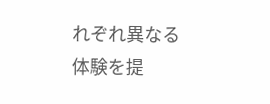れぞれ異なる体験を提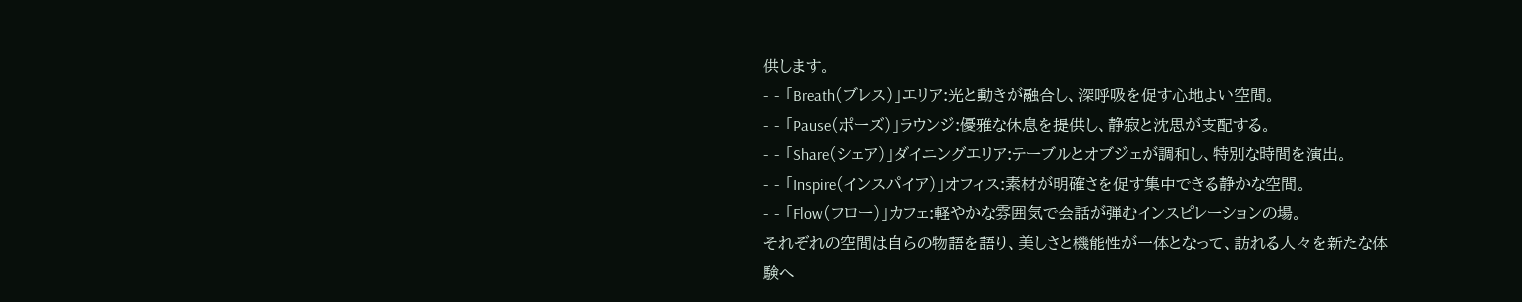供します。
- - 「Breath(ブレス)」エリア:光と動きが融合し、深呼吸を促す心地よい空間。
- - 「Pause(ポーズ)」ラウンジ:優雅な休息を提供し、静寂と沈思が支配する。
- - 「Share(シェア)」ダイニングエリア:テーブルとオブジェが調和し、特別な時間を演出。
- - 「Inspire(インスパイア)」オフィス:素材が明確さを促す集中できる静かな空間。
- - 「Flow(フロー)」カフェ:軽やかな雰囲気で会話が弾むインスピレーションの場。
それぞれの空間は自らの物語を語り、美しさと機能性が一体となって、訪れる人々を新たな体験へ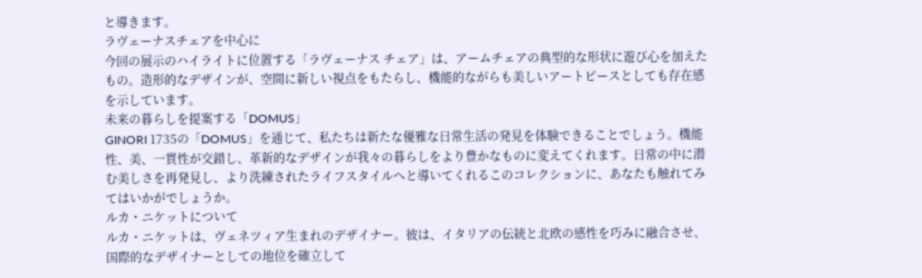と導きます。
ラヴェーナスチェアを中心に
今回の展示のハイライトに位置する「ラヴェーナス チェア」は、アームチェアの典型的な形状に遊び心を加えたもの。造形的なデザインが、空間に新しい視点をもたらし、機能的ながらも美しいアートピースとしても存在感を示しています。
未来の暮らしを提案する「DOMUS」
GINORI 1735の「DOMUS」を通じて、私たちは新たな優雅な日常生活の発見を体験できることでしょう。機能性、美、一貫性が交錯し、革新的なデザインが我々の暮らしをより豊かなものに変えてくれます。日常の中に潜む美しさを再発見し、より洗練されたライフスタイルへと導いてくれるこのコレクションに、あなたも触れてみてはいかがでしょうか。
ルカ・ニケットについて
ルカ・ニケットは、ヴェネツィア生まれのデザイナー。彼は、イタリアの伝統と北欧の感性を巧みに融合させ、国際的なデザイナーとしての地位を確立して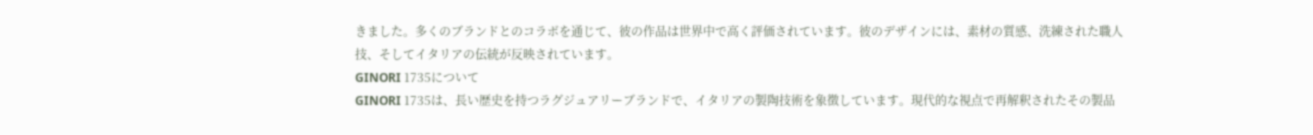きました。多くのブランドとのコラボを通じて、彼の作品は世界中で高く評価されています。彼のデザインには、素材の質感、洗練された職人技、そしてイタリアの伝統が反映されています。
GINORI 1735について
GINORI 1735は、長い歴史を持つラグジュアリーブランドで、イタリアの製陶技術を象徴しています。現代的な視点で再解釈されたその製品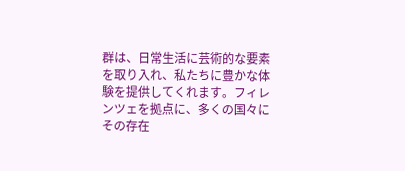群は、日常生活に芸術的な要素を取り入れ、私たちに豊かな体験を提供してくれます。フィレンツェを拠点に、多くの国々にその存在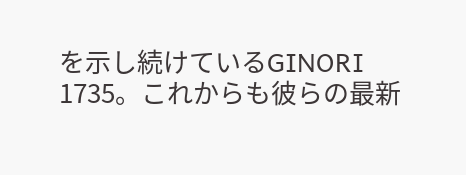を示し続けているGINORI 1735。これからも彼らの最新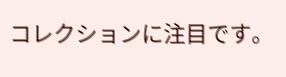コレクションに注目です。